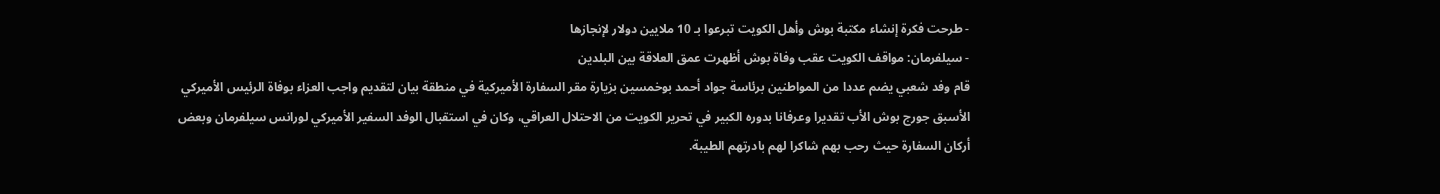- طرحت فكرة إنشاء مكتبة بوش وأهل الكويت تبرعوا بـ 10 ملايين دولار لإنجازها
- سيلفرمان: مواقف الكويت عقب وفاة بوش أظهرت عمق العلاقة بين البلدين
قام وفد شعبي يضم عددا من المواطنين برئاسة جواد أحمد بوخمسين بزيارة مقر السفارة الأميركية في منطقة بيان لتقديم واجب العزاء بوفاة الرئيس الأميركي الأسبق جورج بوش الأب تقديرا وعرفانا بدوره الكبير في تحرير الكويت من الاحتلال العراقي، وكان في استقبال الوفد السفير الأميركي لورانس سيلفرمان وبعض أركان السفارة حيث رحب بهم شاكرا لهم بادرتهم الطيبة.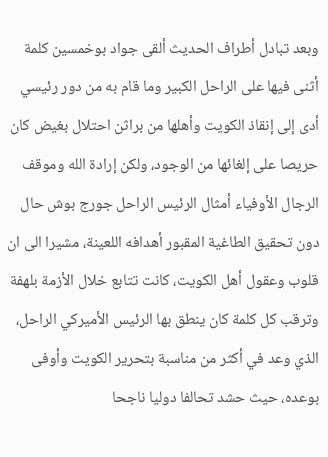وبعد تبادل أطراف الحديث ألقى جواد بوخمسين كلمة أثنى فيها على الراحل الكبير وما قام به من دور رئيسي أدى إلى إنقاذ الكويت وأهلها من براثن احتلال بغيض كان حريصا على إلغائها من الوجود، ولكن إرادة الله وموقف الرجال الأوفياء أمثال الرئيس الراحل جورج بوش حال دون تحقيق الطاغية المقبور أهدافه اللعينة، مشيرا الى ان قلوب وعقول أهل الكويت، كانت تتابع خلال الأزمة بلهفة وترقب كل كلمة كان ينطق بها الرئيس الأميركي الراحل، الذي وعد في أكثر من مناسبة بتحرير الكويت وأوفى بوعده، حيث حشد تحالفا دوليا ناجحا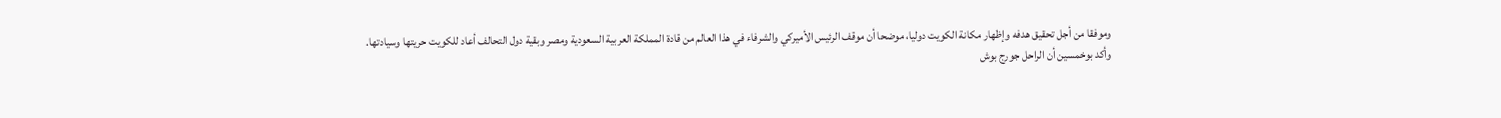وموفقا من أجل تحقيق هدفه وإظهار مكانة الكويت دوليا، موضحا أن موقف الرئيس الأميركي والشرفاء في هذا العالم من قادة المملكة العربية السعودية ومصر وبقية دول التحالف أعاد للكويت حريتها وسيادتها.
وأكد بوخمسين أن الراحل جورج بوش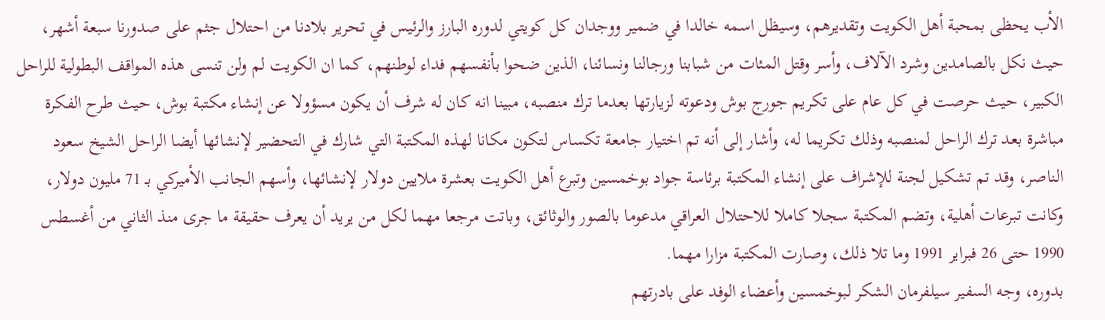الأب يحظى بمحبة أهل الكويت وتقديرهم، وسيظل اسمه خالدا في ضمير ووجدان كل كويتي لدوره البارز والرئيس في تحرير بلادنا من احتلال جثم على صدورنا سبعة أشهر، حيث نكل بالصامدين وشرد الآلاف، وأسر وقتل المئات من شبابنا ورجالنا ونسائنا، الذين ضحوا بأنفسهم فداء لوطنهم، كما ان الكويت لم ولن تنسى هذه المواقف البطولية للراحل الكبير، حيث حرصت في كل عام على تكريم جورج بوش ودعوته لزيارتها بعدما ترك منصبه، مبينا انه كان له شرف أن يكون مسؤولا عن إنشاء مكتبة بوش، حيث طرح الفكرة مباشرة بعد ترك الراحل لمنصبه وذلك تكريما له، وأشار إلى أنه تم اختيار جامعة تكساس لتكون مكانا لهذه المكتبة التي شارك في التحضير لإنشائها أيضا الراحل الشيخ سعود الناصر، وقد تم تشكيل لجنة للإشراف على إنشاء المكتبة برئاسة جواد بوخمسين وتبرع أهل الكويت بعشرة ملايين دولار لإنشائها، وأسهم الجانب الأميركي بـ 71 مليون دولار، وكانت تبرعات أهلية، وتضم المكتبة سجلا كاملا للاحتلال العراقي مدعوما بالصور والوثائق، وباتت مرجعا مهما لكل من يريد أن يعرف حقيقة ما جرى منذ الثاني من أغسطس 1990 حتى 26 فبراير 1991 وما تلا ذلك، وصارت المكتبة مزارا مهما.
بدوره، وجه السفير سيلفرمان الشكر لبوخمسين وأعضاء الوفد على بادرتهم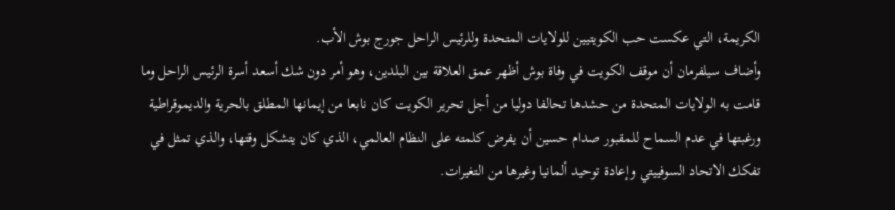الكريمة، التي عكست حب الكويتيين للولايات المتحدة وللرئيس الراحل جورج بوش الأب.
وأضاف سيلفرمان أن موقف الكويت في وفاة بوش أظهر عمق العلاقة بين البلدين، وهو أمر دون شك أسعد أسرة الرئيس الراحل وما قامت به الولايات المتحدة من حشدها تحالفا دوليا من أجل تحرير الكويت كان نابعا من إيمانها المطلق بالحرية والديموقراطية ورغبتها في عدم السماح للمقبور صدام حسين أن يفرض كلمته على النظام العالمي، الذي كان يتشكل وقتها، والذي تمثل في تفكك الاتحاد السوفييتي وإعادة توحيد ألمانيا وغيرها من التغيرات.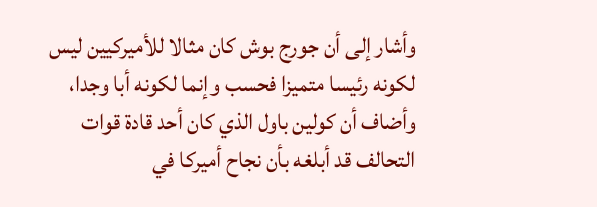وأشار إلى أن جورج بوش كان مثالا للأميركيين ليس لكونه رئيسا متميزا فحسب وإنما لكونه أبا وجدا، وأضاف أن كولين باول الذي كان أحد قادة قوات التحالف قد أبلغه بأن نجاح أميركا في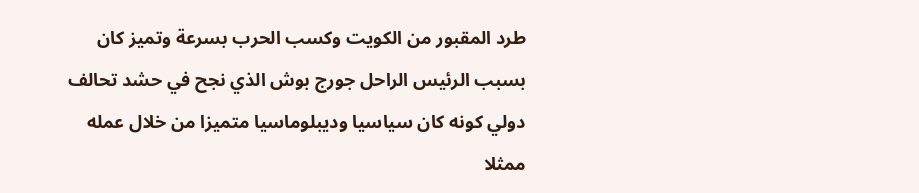طرد المقبور من الكويت وكسب الحرب بسرعة وتميز كان بسبب الرئيس الراحل جورج بوش الذي نجح في حشد تحالف دولي كونه كان سياسيا وديبلوماسيا متميزا من خلال عمله ممثلا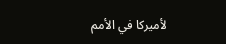لأميركا في الأمم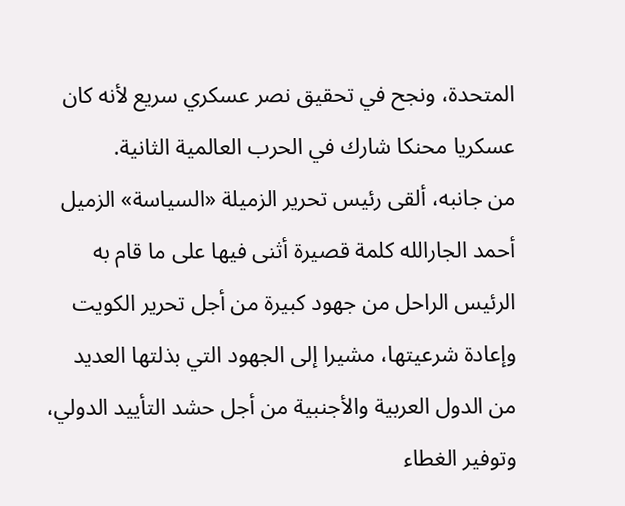المتحدة، ونجح في تحقيق نصر عسكري سريع لأنه كان عسكريا محنكا شارك في الحرب العالمية الثانية.
من جانبه، ألقى رئيس تحرير الزميلة «السياسة» الزميل أحمد الجارالله كلمة قصيرة أثنى فيها على ما قام به الرئيس الراحل من جهود كبيرة من أجل تحرير الكويت وإعادة شرعيتها، مشيرا إلى الجهود التي بذلتها العديد من الدول العربية والأجنبية من أجل حشد التأييد الدولي، وتوفير الغطاء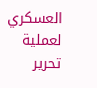العسكري لعملية تحرير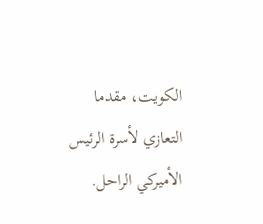الكويت، مقدما التعازي لأسرة الرئيس الأميركي الراحل.